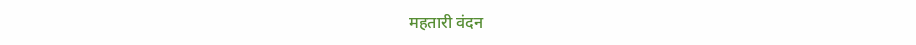महतारी वंदन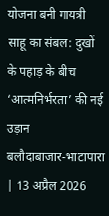योजना बनी गायत्री साहू का संबल: दुखों के पहाड़ के बीच ‘आत्मनिर्भरता’ की नई उड़ान
बलौदाबाजार-भाटापारा | 13 अप्रैल 2026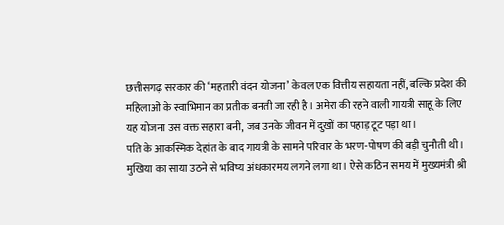छत्तीसगढ़ सरकार की ‘महतारी वंदन योजना’ केवल एक वित्तीय सहायता नहीं, बल्कि प्रदेश की महिलाओं के स्वाभिमान का प्रतीक बनती जा रही है। अमेरा की रहने वाली गायत्री साहू के लिए यह योजना उस वक्त सहारा बनी, जब उनके जीवन में दुखों का पहाड़ टूट पड़ा था।
पति के आकस्मिक देहांत के बाद गायत्री के सामने परिवार के भरण-पोषण की बड़ी चुनौती थी। मुखिया का साया उठने से भविष्य अंधकारमय लगने लगा था। ऐसे कठिन समय में मुख्यमंत्री श्री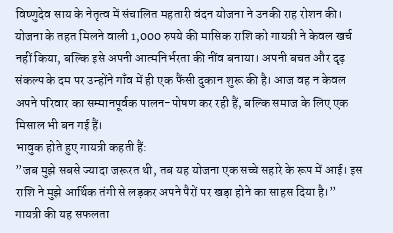विष्णुदेव साय के नेतृत्व में संचालित महतारी वंदन योजना ने उनकी राह रोशन की।
योजना के तहत मिलने वाली 1,000 रुपये की मासिक राशि को गायत्री ने केवल खर्च नहीं किया, बल्कि इसे अपनी आत्मनिर्भरता की नींव बनाया। अपनी बचत और दृढ़ संकल्प के दम पर उन्होंने गाँव में ही एक फैंसी दुकान शुरू की है। आज वह न केवल अपने परिवार का सम्मानपूर्वक पालन-पोषण कर रही हैं, बल्कि समाज के लिए एक मिसाल भी बन गई हैं।
भावुक होते हुए गायत्री कहती हैं:
”जब मुझे सबसे ज्यादा जरूरत थी, तब यह योजना एक सच्चे सहारे के रूप में आई। इस राशि ने मुझे आर्थिक तंगी से लड़कर अपने पैरों पर खड़ा होने का साहस दिया है।”
गायत्री की यह सफलता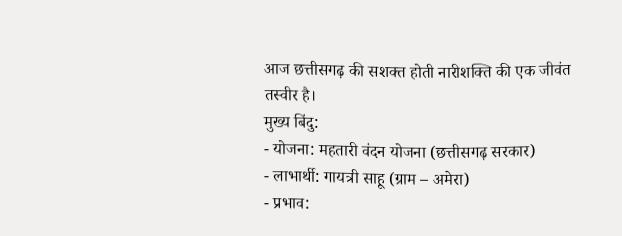आज छत्तीसगढ़ की सशक्त होती नारीशक्ति की एक जीवंत तस्वीर है।
मुख्य बिंदु:
- योजना: महतारी वंदन योजना (छत्तीसगढ़ सरकार)
- लाभार्थी: गायत्री साहू (ग्राम – अमेरा)
- प्रभाव: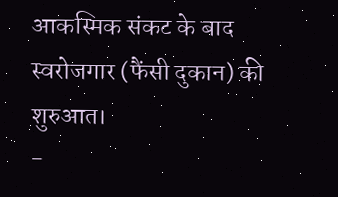आकस्मिक संकट के बाद स्वरोजगार (फैंसी दुकान) की शुरुआत।
-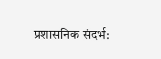प्रशासनिक संदर्भ: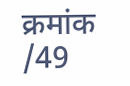क्रमांक /49